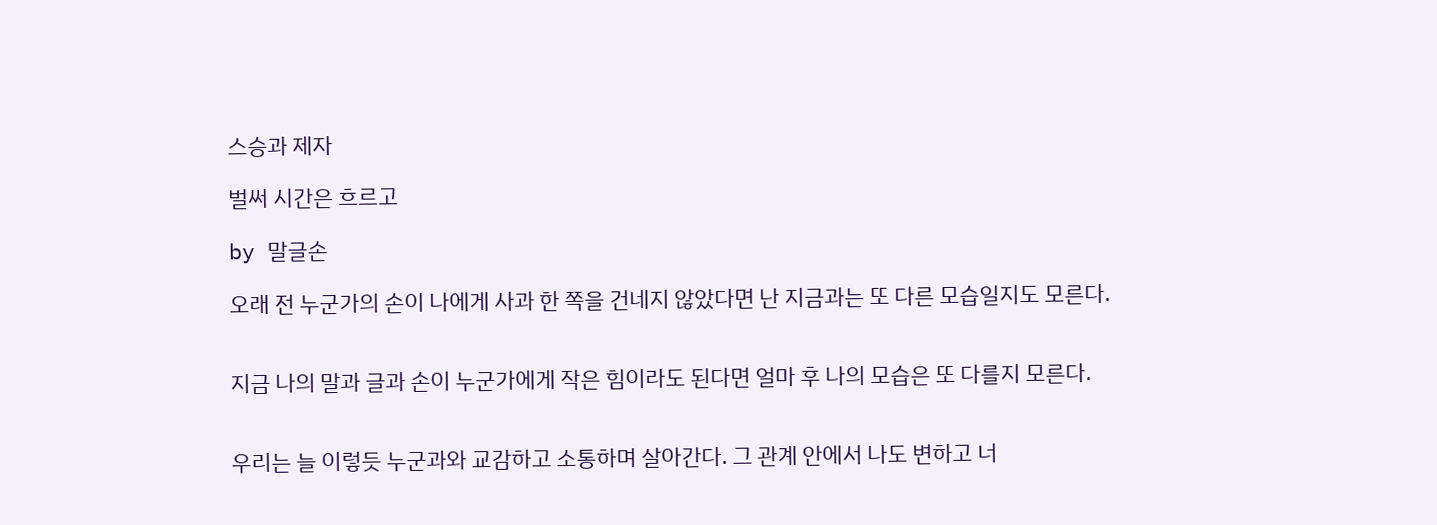스승과 제자

벌써 시간은 흐르고

by 말글손

오래 전 누군가의 손이 나에게 사과 한 쪽을 건네지 않았다면 난 지금과는 또 다른 모습일지도 모른다.


지금 나의 말과 글과 손이 누군가에게 작은 힘이라도 된다면 얼마 후 나의 모습은 또 다를지 모른다.


우리는 늘 이렇듯 누군과와 교감하고 소통하며 살아간다. 그 관계 안에서 나도 변하고 너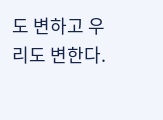도 변하고 우리도 변한다.